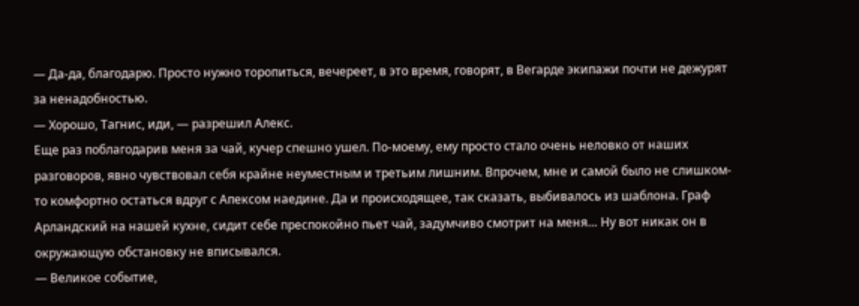— Да-да, благодарю. Просто нужно торопиться, вечереет, в это время, говорят, в Вегарде экипажи почти не дежурят за ненадобностью.
— Хорошо, Тагнис, иди, — разрешил Алекс.
Еще раз поблагодарив меня за чай, кучер спешно ушел. По-моему, ему просто стало очень неловко от наших разговоров, явно чувствовал себя крайне неуместным и третьим лишним. Впрочем, мне и самой было не слишком-то комфортно остаться вдруг с Апексом наедине. Да и происходящее, так сказать, выбивалось из шаблона. Граф Арландский на нашей кухне, сидит себе преспокойно пьет чай, задумчиво смотрит на меня… Ну вот никак он в окружающую обстановку не вписывался.
— Великое событие,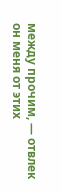между прочим, — отвлек он меня от этих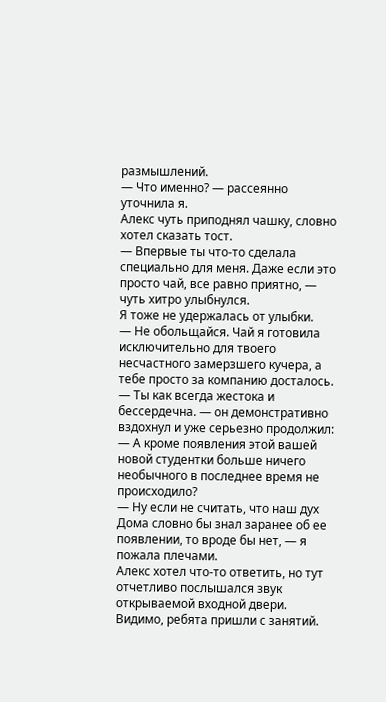размышлений.
— Что именно? — рассеянно уточнила я.
Алекс чуть приподнял чашку, словно хотел сказать тост.
— Впервые ты что-то сделала специально для меня. Даже если это просто чай, все равно приятно, — чуть хитро улыбнулся.
Я тоже не удержалась от улыбки.
— Не обольщайся. Чай я готовила исключительно для твоего несчастного замерзшего кучера, а тебе просто за компанию досталось.
— Ты как всегда жестока и бессердечна. — он демонстративно вздохнул и уже серьезно продолжил: — А кроме появления этой вашей новой студентки больше ничего необычного в последнее время не происходило?
— Ну если не считать, что наш дух Дома словно бы знал заранее об ее появлении, то вроде бы нет, — я пожала плечами.
Алекс хотел что-то ответить, но тут отчетливо послышался звук открываемой входной двери. Видимо, ребята пришли с занятий.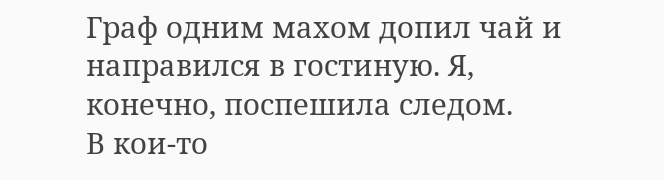Граф одним махом допил чай и направился в гостиную. Я, конечно, поспешила следом.
В кои-то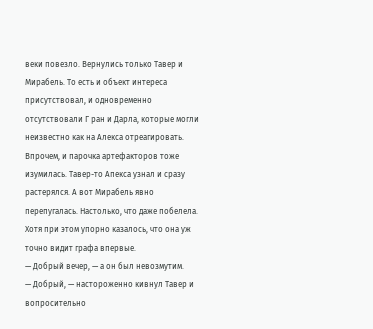веки повезло. Вернулись только Тавер и Мирабель. То есть и объект интереса присутствовал, и одновременно отсутствовали Г ран и Дарла, которые могли неизвестно как на Алекса отреагировать.
Впрочем, и парочка артефакторов тоже изумилась. Тавер-то Апекса узнал и сразу растерялся. А вот Мирабель явно перепугалась. Настолько, что даже побелела. Хотя при этом упорно казалось, что она уж точно видит графа впервые.
— Добрый вечер, — а он был невозмутим.
— Добрый, — настороженно кивнул Тавер и вопросительно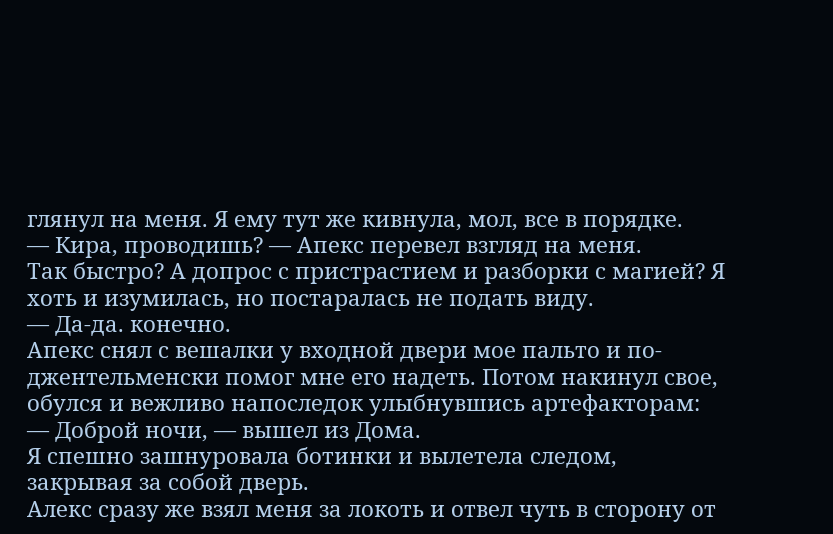глянул на меня. Я ему тут же кивнула, мол, все в порядке.
— Кира, проводишь? — Апекс перевел взгляд на меня.
Так быстро? А допрос с пристрастием и разборки с магией? Я хоть и изумилась, но постаралась не подать виду.
— Да-да. конечно.
Апекс снял с вешалки у входной двери мое пальто и по-джентельменски помог мне его надеть. Потом накинул свое, обулся и вежливо напоследок улыбнувшись артефакторам:
— Доброй ночи, — вышел из Дома.
Я спешно зашнуровала ботинки и вылетела следом, закрывая за собой дверь.
Алекс сразу же взял меня за локоть и отвел чуть в сторону от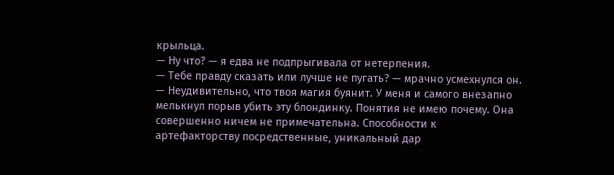крыльца.
— Ну что? — я едва не подпрыгивала от нетерпения.
— Тебе правду сказать или лучше не пугать? — мрачно усмехнулся он. — Неудивительно, что твоя магия буянит. У меня и самого внезапно мелькнул порыв убить эту блондинку. Понятия не имею почему. Она совершенно ничем не примечательна. Способности к артефакторству посредственные, уникальный дар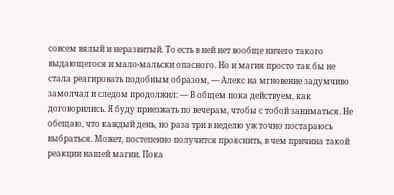совсем вялый и неразвитый. То есть в ней нет вообще ничего такого выдающегося и мало-мальски опасного. Но и магия просто так бы не стала реагировать подобным образом, — Алекс на мгновение задумчиво замолчал и следом продолжил: — В общем пока действуем, как договорились. Я буду приезжать по вечерам, чтобы с тобой заниматься. Не обещаю, что каждый день, но раза три в неделю уж точно постараюсь выбраться. Может, постепенно получится прояснить, в чем причина такой реакции нашей магии. Пока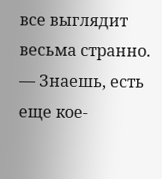все выглядит весьма странно.
— Знаешь, есть еще кое-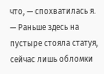что, — спохватилась я. — Раньше здесь на пустыре стояла статуя, сейчас лишь обломки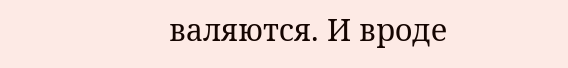валяются. И вроде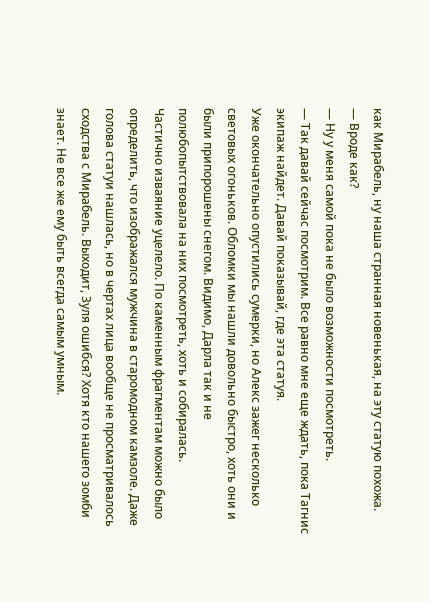как Мирабель, ну наша странная новенькая, на эту статую похожа.
— Вроде как?
— Ну у меня самой пока не было возможности посмотреть.
— Так давай сейчас посмотрим. Все равно мне еще ждать, пока Тагнис экипаж найдет. Давай показывай, где эта статуя.
Уже окончательно опустились сумерки, но Алекс зажег несколько световых огоньков. Обломки мы нашли довольно быстро, хоть они и были припорошены снегом. Видимо, Дарла так и не полюбопытствовала на них посмотреть, хоть и собиралась.
Частично изваяние уцелело. По каменным фрагментам можно было определить, что изображался мужчина в старомодном камзоле. Даже голова статуи нашлась, но в чертах лица вообще не просматривалось сходства с Мирабель. Выходит, Зуля ошибся? Хотя кто нашего зомби знает. Не все же ему быть всегда самым умным.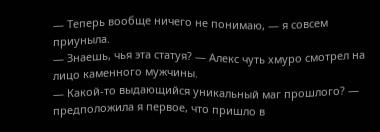— Теперь вообще ничего не понимаю, — я совсем приуныла.
— Знаешь, чья эта статуя? — Алекс чуть хмуро смотрел на лицо каменного мужчины.
— Какой-то выдающийся уникальный маг прошлого? — предположила я первое, что пришло в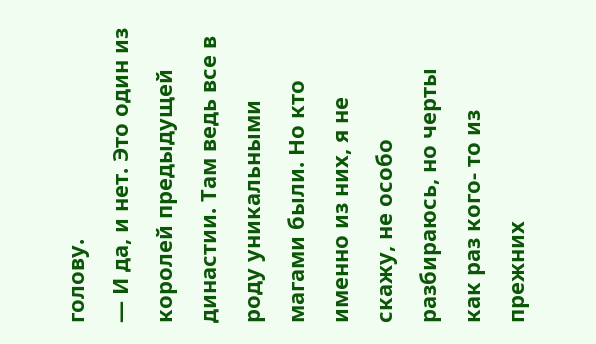голову.
— И да, и нет. Это один из королей предыдущей династии. Там ведь все в роду уникальными магами были. Но кто именно из них, я не скажу, не особо разбираюсь, но черты как раз кого- то из прежних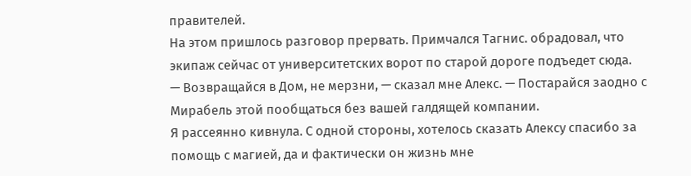правителей.
На этом пришлось разговор прервать. Примчался Тагнис. обрадовал, что экипаж сейчас от университетских ворот по старой дороге подъедет сюда.
— Возвращайся в Дом, не мерзни, — сказал мне Алекс. — Постарайся заодно с Мирабель этой пообщаться без вашей галдящей компании.
Я рассеянно кивнула. С одной стороны, хотелось сказать Алексу спасибо за помощь с магией, да и фактически он жизнь мне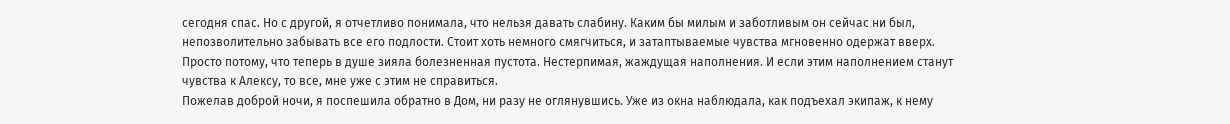сегодня спас. Но с другой, я отчетливо понимала, что нельзя давать слабину. Каким бы милым и заботливым он сейчас ни был, непозволительно забывать все его подлости. Стоит хоть немного смягчиться, и затаптываемые чувства мгновенно одержат вверх. Просто потому, что теперь в душе зияла болезненная пустота. Нестерпимая, жаждущая наполнения. И если этим наполнением станут чувства к Алексу, то все, мне уже с этим не справиться.
Пожелав доброй ночи, я поспешила обратно в Дом, ни разу не оглянувшись. Уже из окна наблюдала, как подъехал экипаж, к нему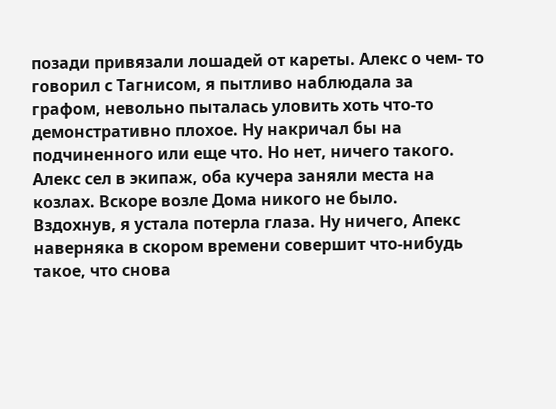позади привязали лошадей от кареты. Алекс о чем- то говорил с Тагнисом, я пытливо наблюдала за графом, невольно пыталась уловить хоть что-то демонстративно плохое. Ну накричал бы на подчиненного или еще что. Но нет, ничего такого. Алекс сел в экипаж, оба кучера заняли места на козлах. Вскоре возле Дома никого не было.
Вздохнув, я устала потерла глаза. Ну ничего, Апекс наверняка в скором времени совершит что-нибудь такое, что снова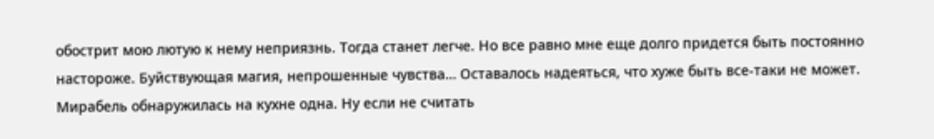обострит мою лютую к нему неприязнь. Тогда станет легче. Но все равно мне еще долго придется быть постоянно настороже. Буйствующая магия, непрошенные чувства… Оставалось надеяться, что хуже быть все-таки не может.
Мирабель обнаружилась на кухне одна. Ну если не считать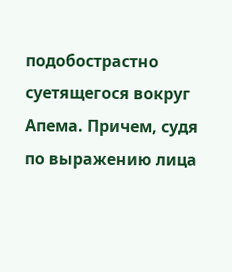подобострастно суетящегося вокруг Апема. Причем, судя по выражению лица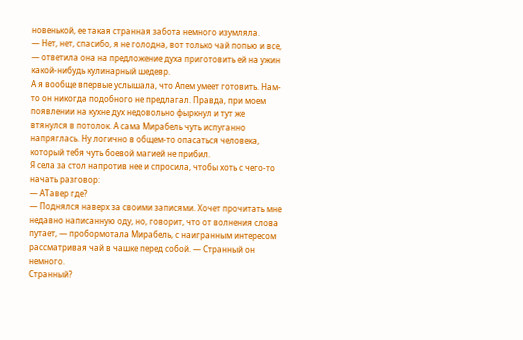новенькой, ее такая странная забота немного изумляла.
— Нет, нет, спасибо, я не голодна, вот только чай попью и все, — ответила она на предложение духа приготовить ей на ужин какой-нибудь кулинарный шедевр.
А я вообще впервые услышала, что Апем умеет готовить. Нам-то он никогда подобного не предлагал. Правда, при моем появлении на кухне дух недовольно фыркнул и тут же втянулся в потолок. А сама Мирабель чуть испуганно напряглась. Ну логично в общем-то опасаться человека, который тебя чуть боевой магией не прибил.
Я села за стол напротив нее и спросила, чтобы хоть с чего-то начать разговор:
— АТавер где?
— Поднялся наверх за своими записями. Хочет прочитать мне недавно написанную оду, но, говорит, что от волнения слова путает, — пробормотала Мирабель, с наигранным интересом рассматривая чай в чашке перед собой. — Странный он немного.
Странный?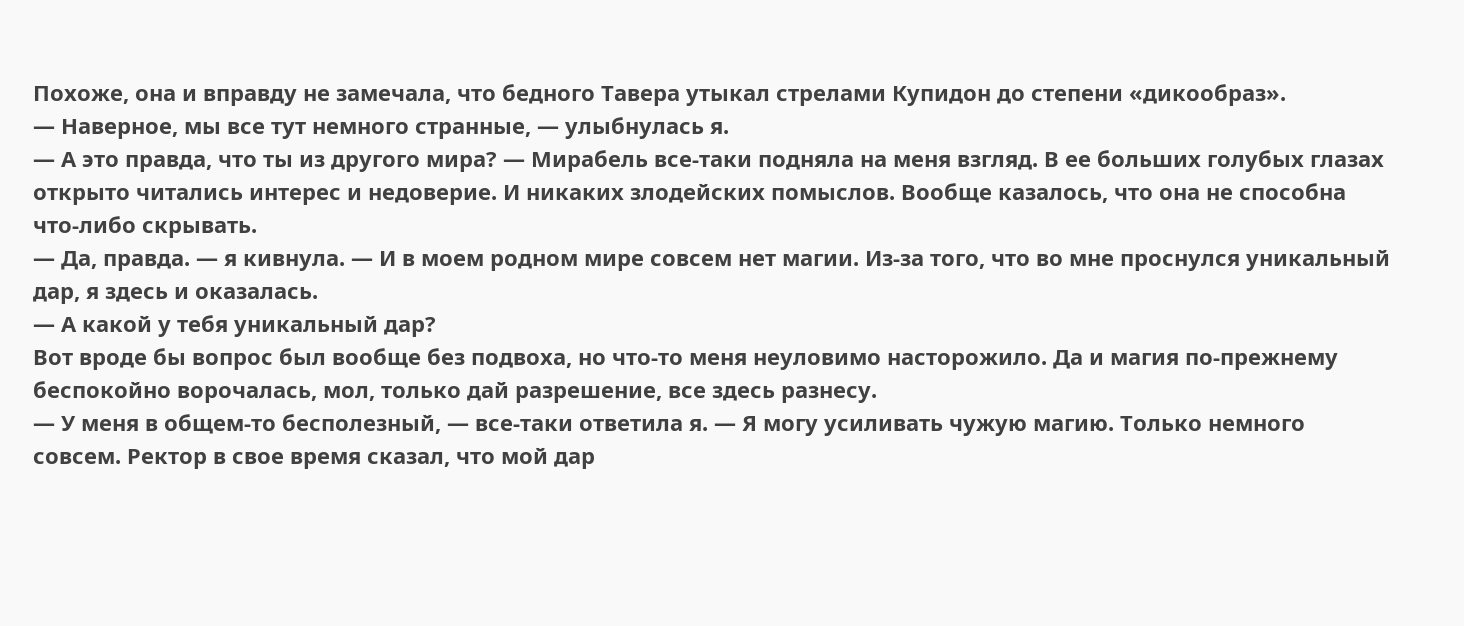Похоже, она и вправду не замечала, что бедного Тавера утыкал стрелами Купидон до степени «дикообраз».
— Наверное, мы все тут немного странные, — улыбнулась я.
— А это правда, что ты из другого мира? — Мирабель все-таки подняла на меня взгляд. В ее больших голубых глазах открыто читались интерес и недоверие. И никаких злодейских помыслов. Вообще казалось, что она не способна что-либо скрывать.
— Да, правда. — я кивнула. — И в моем родном мире совсем нет магии. Из-за того, что во мне проснулся уникальный дар, я здесь и оказалась.
— А какой у тебя уникальный дар?
Вот вроде бы вопрос был вообще без подвоха, но что-то меня неуловимо насторожило. Да и магия по-прежнему беспокойно ворочалась, мол, только дай разрешение, все здесь разнесу.
— У меня в общем-то бесполезный, — все-таки ответила я. — Я могу усиливать чужую магию. Только немного совсем. Ректор в свое время сказал, что мой дар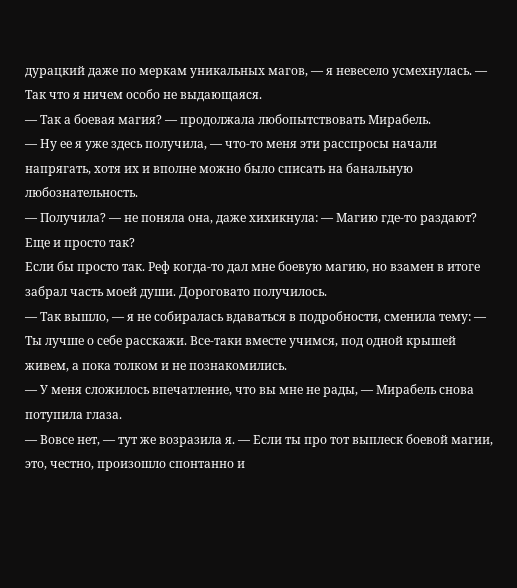дурацкий даже по меркам уникальных магов, — я невесело усмехнулась. — Так что я ничем особо не выдающаяся.
— Так а боевая магия? — продолжала любопытствовать Мирабель.
— Ну ее я уже здесь получила, — что-то меня эти расспросы начали напрягать, хотя их и вполне можно было списать на банальную любознательность.
— Получила? — не поняла она, даже хихикнула: — Магию где-то раздают? Еще и просто так?
Если бы просто так. Реф когда-то дал мне боевую магию, но взамен в итоге забрал часть моей души. Дороговато получилось.
— Так вышло, — я не собиралась вдаваться в подробности, сменила тему: — Ты лучше о себе расскажи. Все-таки вместе учимся, под одной крышей живем, а пока толком и не познакомились.
— У меня сложилось впечатление, что вы мне не рады, — Мирабель снова потупила глаза.
— Вовсе нет, — тут же возразила я. — Если ты про тот выплеск боевой магии, это, честно, произошло спонтанно и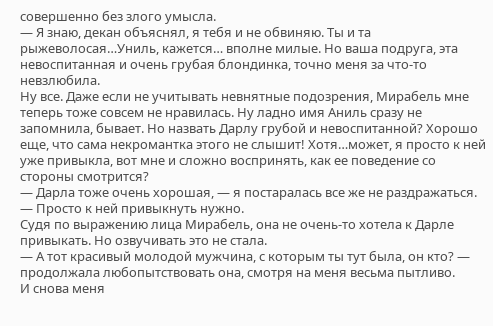совершенно без злого умысла.
— Я знаю, декан объяснял, я тебя и не обвиняю. Ты и та рыжеволосая…Униль, кажется… вполне милые. Но ваша подруга, эта невоспитанная и очень грубая блондинка, точно меня за что-то невзлюбила.
Ну все. Даже если не учитывать невнятные подозрения, Мирабель мне теперь тоже совсем не нравилась. Ну ладно имя Аниль сразу не запомнила, бывает. Но назвать Дарлу грубой и невоспитанной? Хорошо еще, что сама некромантка этого не слышит! Хотя…может, я просто к ней уже привыкла, вот мне и сложно воспринять, как ее поведение со стороны смотрится?
— Дарла тоже очень хорошая, — я постаралась все же не раздражаться. — Просто к ней привыкнуть нужно.
Судя по выражению лица Мирабель, она не очень-то хотела к Дарле привыкать. Но озвучивать это не стала.
— А тот красивый молодой мужчина, с которым ты тут была, он кто? — продолжала любопытствовать она, смотря на меня весьма пытливо.
И снова меня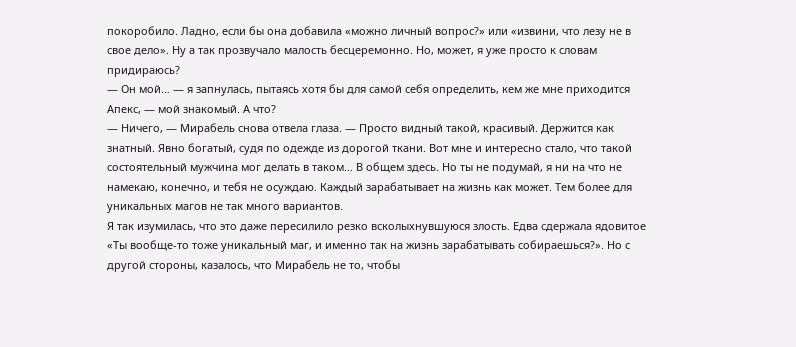покоробило. Ладно, если бы она добавила «можно личный вопрос?» или «извини, что лезу не в свое дело». Ну а так прозвучало малость бесцеремонно. Но, может, я уже просто к словам придираюсь?
— Он мой… — я запнулась, пытаясь хотя бы для самой себя определить, кем же мне приходится Апекс, — мой знакомый. А что?
— Ничего, — Мирабель снова отвела глаза. — Просто видный такой, красивый. Держится как знатный. Явно богатый, судя по одежде из дорогой ткани. Вот мне и интересно стало, что такой состоятельный мужчина мог делать в таком… В общем здесь. Но ты не подумай, я ни на что не намекаю, конечно, и тебя не осуждаю. Каждый зарабатывает на жизнь как может. Тем более для уникальных магов не так много вариантов.
Я так изумилась, что это даже пересилило резко всколыхнувшуюся злость. Едва сдержала ядовитое «Ты вообще-то тоже уникальный маг, и именно так на жизнь зарабатывать собираешься?». Но с другой стороны, казалось, что Мирабель не то, чтобы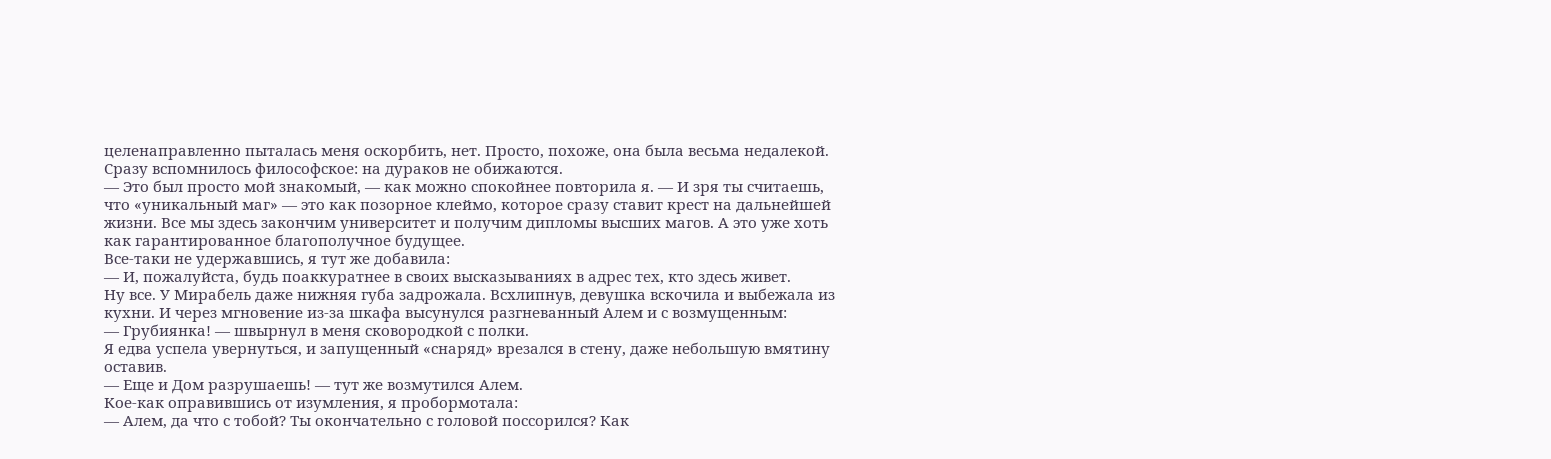целенаправленно пыталась меня оскорбить, нет. Просто, похоже, она была весьма недалекой. Сразу вспомнилось философское: на дураков не обижаются.
— Это был просто мой знакомый, — как можно спокойнее повторила я. — И зря ты считаешь, что «уникальный маг» — это как позорное клеймо, которое сразу ставит крест на дальнейшей жизни. Все мы здесь закончим университет и получим дипломы высших магов. А это уже хоть как гарантированное благополучное будущее.
Все-таки не удержавшись, я тут же добавила:
— И, пожалуйста, будь поаккуратнее в своих высказываниях в адрес тех, кто здесь живет.
Ну все. У Мирабель даже нижняя губа задрожала. Всхлипнув, девушка вскочила и выбежала из кухни. И через мгновение из-за шкафа высунулся разгневанный Алем и с возмущенным:
— Грубиянка! — швырнул в меня сковородкой с полки.
Я едва успела увернуться, и запущенный «снаряд» врезался в стену, даже небольшую вмятину оставив.
— Еще и Дом разрушаешь! — тут же возмутился Алем.
Кое-как оправившись от изумления, я пробормотала:
— Алем, да что с тобой? Ты окончательно с головой поссорился? Как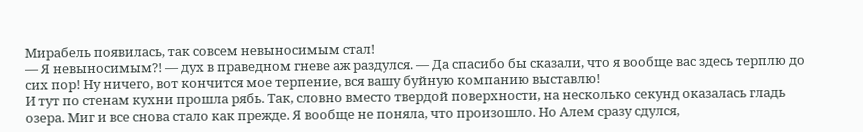Мирабель появилась, так совсем невыносимым стал!
— Я невыносимым?! — дух в праведном гневе аж раздулся. — Да спасибо бы сказали, что я вообще вас здесь терплю до сих пор! Ну ничего, вот кончится мое терпение, вся вашу буйную компанию выставлю!
И тут по стенам кухни прошла рябь. Так, словно вместо твердой поверхности, на несколько секунд оказалась гладь озера. Миг и все снова стало как прежде. Я вообще не поняла, что произошло. Но Алем сразу сдулся,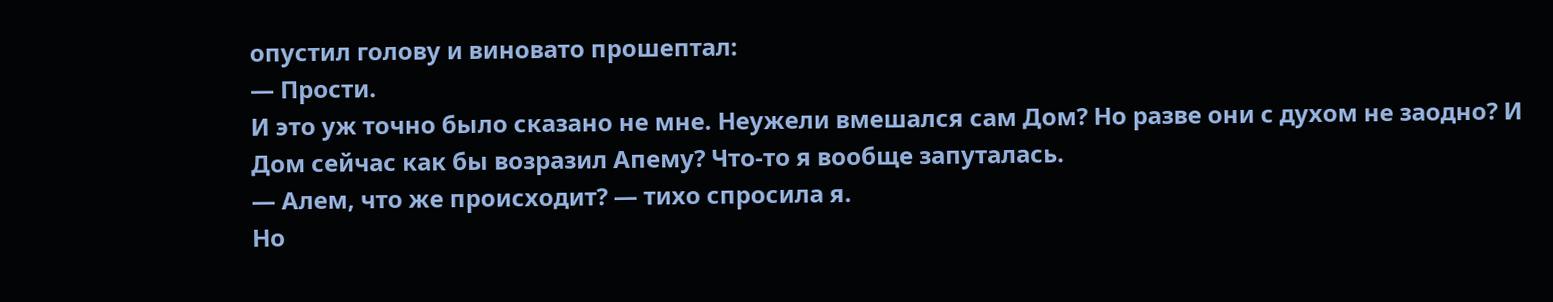опустил голову и виновато прошептал:
— Прости.
И это уж точно было сказано не мне. Неужели вмешался сам Дом? Но разве они с духом не заодно? И Дом сейчас как бы возразил Апему? Что-то я вообще запуталась.
— Алем, что же происходит? — тихо спросила я.
Но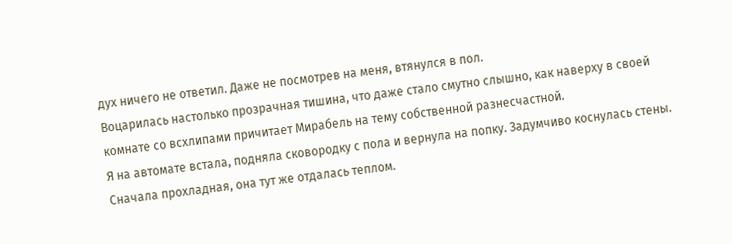дух ничего не ответил. Даже не посмотрев на меня, втянулся в пол.
Воцарилась настолько прозрачная тишина, что даже стало смутно слышно, как наверху в своей комнате со всхлипами причитает Мирабель на тему собственной разнесчастной.
Я на автомате встала, подняла сковородку с пола и вернула на попку. Задумчиво коснулась стены. Сначала прохладная, она тут же отдалась теплом.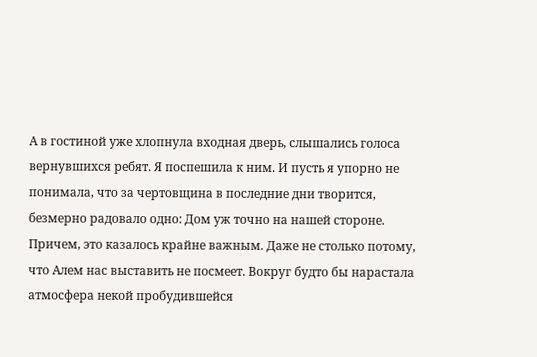А в гостиной уже хлопнула входная дверь, слышались голоса вернувшихся ребят. Я поспешила к ним. И пусть я упорно не понимала, что за чертовщина в последние дни творится, безмерно радовало одно: Дом уж точно на нашей стороне. Причем, это казалось крайне важным. Даже не столько потому, что Алем нас выставить не посмеет. Вокруг будто бы нарастала атмосфера некой пробудившейся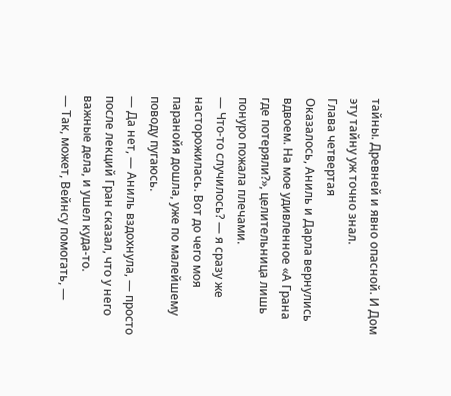тайны. Древней и явно опасной. И Дом эту тайну уж точно знал.
Глава четвертая
Оказалось, Аниль и Дарла вернулись вдвоем. На мое удивленное «А Грана где потеряли?», целительница лишь понуро пожала плечами.
— Что-то случилось? — я сразу же насторожилась. Вот до чего моя паранойя дошла, уже по малейшему поводу пугаюсь.
— Да нет, — Аниль вздохнула, — просто после лекций Гран сказал, что у него важные дела, и ушел куда-то.
— Так, может, Вейнсу помогать, —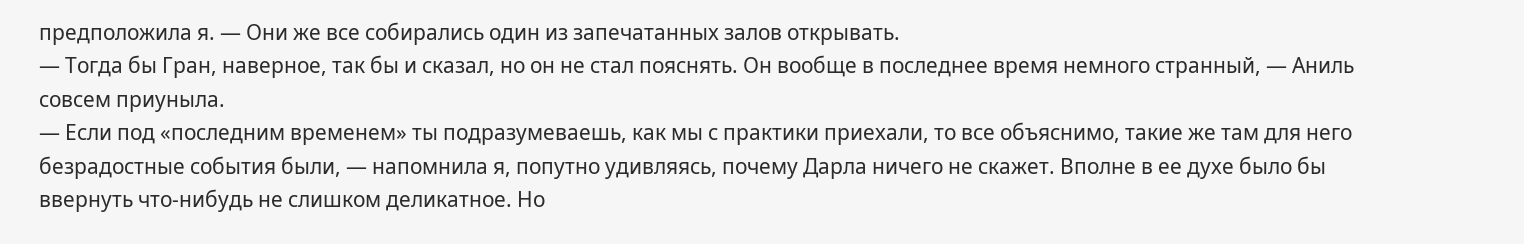предположила я. — Они же все собирались один из запечатанных залов открывать.
— Тогда бы Гран, наверное, так бы и сказал, но он не стал пояснять. Он вообще в последнее время немного странный, — Аниль совсем приуныла.
— Если под «последним временем» ты подразумеваешь, как мы с практики приехали, то все объяснимо, такие же там для него безрадостные события были, — напомнила я, попутно удивляясь, почему Дарла ничего не скажет. Вполне в ее духе было бы ввернуть что-нибудь не слишком деликатное. Но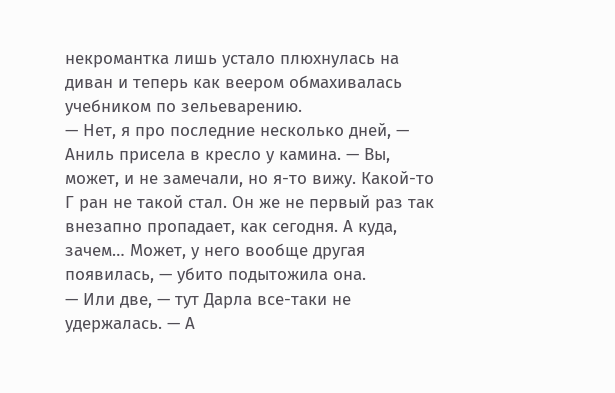некромантка лишь устало плюхнулась на диван и теперь как веером обмахивалась учебником по зельеварению.
— Нет, я про последние несколько дней, — Аниль присела в кресло у камина. — Вы, может, и не замечали, но я-то вижу. Какой-то Г ран не такой стал. Он же не первый раз так внезапно пропадает, как сегодня. А куда, зачем… Может, у него вообще другая появилась, — убито подытожила она.
— Или две, — тут Дарла все-таки не удержалась. — А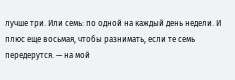лучше три. Или семь: по одной на каждый день недели. И плюс еще восьмая, чтобы разнимать, если те семь передерутся. — на мой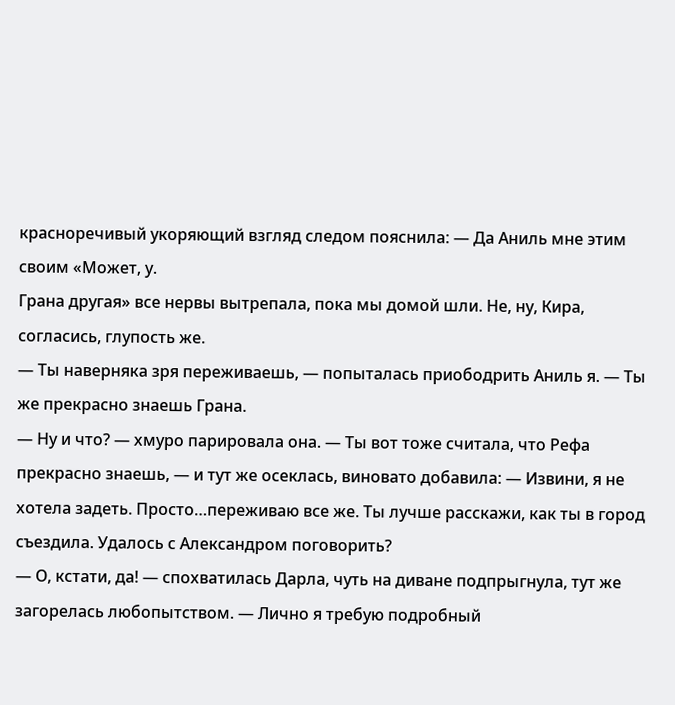красноречивый укоряющий взгляд следом пояснила: — Да Аниль мне этим своим «Может, у.
Грана другая» все нервы вытрепала, пока мы домой шли. Не, ну, Кира, согласись, глупость же.
— Ты наверняка зря переживаешь, — попыталась приободрить Аниль я. — Ты же прекрасно знаешь Грана.
— Ну и что? — хмуро парировала она. — Ты вот тоже считала, что Рефа прекрасно знаешь, — и тут же осеклась, виновато добавила: — Извини, я не хотела задеть. Просто…переживаю все же. Ты лучше расскажи, как ты в город съездила. Удалось с Александром поговорить?
— О, кстати, да! — спохватилась Дарла, чуть на диване подпрыгнула, тут же загорелась любопытством. — Лично я требую подробный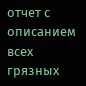отчет с описанием всех грязных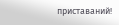приставаний!